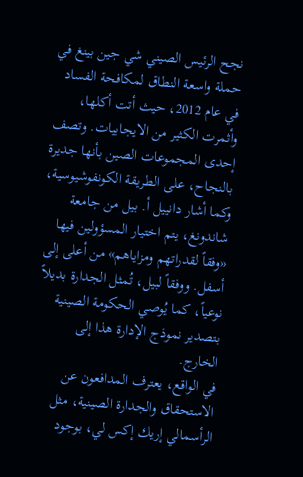نجح الرئيس الصيني شي جين بينغ في حملة واسعة النطاق لمكافحة الفساد في عام 2012، حيث أتت أكلها، وأثمرت الكثير من الايجابيات. وتصف إحدى المجموعات الصين بأنها جديرة بالنجاح، على الطريقة الكونفوشيوسية، وكما أشار دانييل أ. بيل من جامعة شاندونغ، يتم اختيار المسؤولين فيها «وفقاً لقدراتهم ومزاياهم» من أعلى إلى أسفل. ووفقاً لبيل، تُمثل الجدارة بديلاً نوعياً، كما يُوصي الحكومة الصينية بتصدير نموذج الإدارة هذا إلى الخارج.
في الواقع، يعترف المدافعون عن الاستحقاق والجدارة الصينية، مثل الرأسمالي إريك إكس لي، بوجود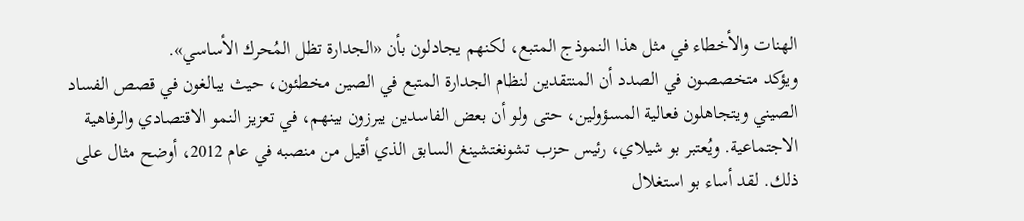الهنات والأخطاء في مثل هذا النموذج المتبع، لكنهم يجادلون بأن «الجدارة تظل المُحرك الأساسي».
ويؤكد متخصصون في الصدد أن المنتقدين لنظام الجدارة المتبع في الصين مخطئون، حيث يبالغون في قصص الفساد الصيني ويتجاهلون فعالية المسؤولين، حتى ولو أن بعض الفاسدين يبرزون بينهم، في تعزيز النمو الاقتصادي والرفاهية الاجتماعية. ويُعتبر بو شيلاي، رئيس حزب تشونغتشينغ السابق الذي أقيل من منصبه في عام 2012، أوضح مثال على ذلك. لقد أساء بو استغلال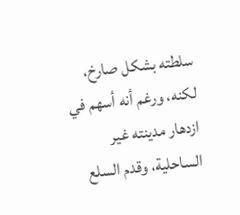سلطته بشكل صارخ، لكنه، ورغم أنه أسهم في ازدهار مدينته غير الساحلية، وقدم السلع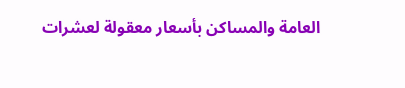العامة والمساكن بأسعار معقولة لعشرات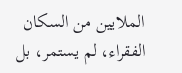الملايين من السكان الفقراء، لم يستمر، بل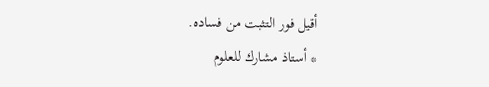أقيل فور التثبت من فساده.
* أستاذ مشارك للعلوم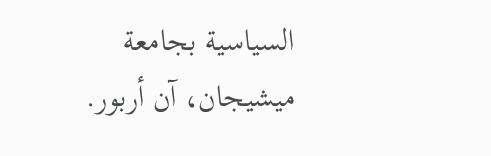السياسية بجامعة ميشيجان، آن أربور.